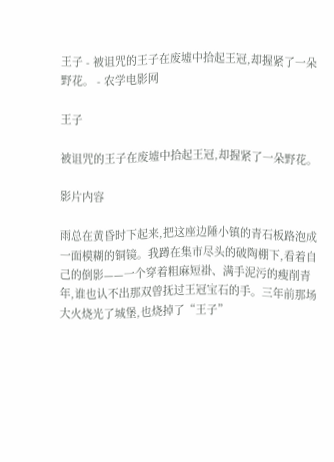王子 - 被诅咒的王子在废墟中拾起王冠,却握紧了一朵野花。 - 农学电影网

王子

被诅咒的王子在废墟中拾起王冠,却握紧了一朵野花。

影片内容

雨总在黄昏时下起来,把这座边陲小镇的青石板路泡成一面模糊的铜镜。我蹲在集市尽头的破陶棚下,看着自己的倒影——一个穿着粗麻短褂、满手泥污的瘦削青年,谁也认不出那双曾抚过王冠宝石的手。三年前那场大火烧光了城堡,也烧掉了“王子”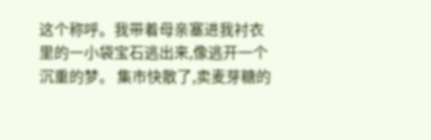这个称呼。我带着母亲塞进我衬衣里的一小袋宝石逃出来,像逃开一个沉重的梦。 集市快散了,卖麦芽糖的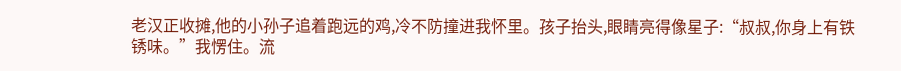老汉正收摊,他的小孙子追着跑远的鸡,冷不防撞进我怀里。孩子抬头,眼睛亮得像星子:“叔叔,你身上有铁锈味。”我愣住。流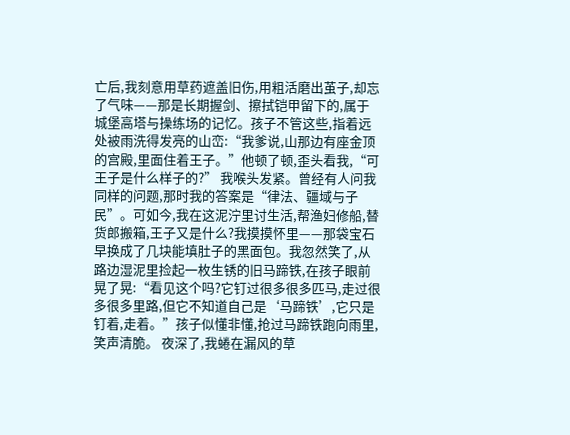亡后,我刻意用草药遮盖旧伤,用粗活磨出茧子,却忘了气味——那是长期握剑、擦拭铠甲留下的,属于城堡高塔与操练场的记忆。孩子不管这些,指着远处被雨洗得发亮的山峦:“我爹说,山那边有座金顶的宫殿,里面住着王子。”他顿了顿,歪头看我,“可王子是什么样子的?” 我喉头发紧。曾经有人问我同样的问题,那时我的答案是“律法、疆域与子民”。可如今,我在这泥泞里讨生活,帮渔妇修船,替货郎搬箱,王子又是什么?我摸摸怀里——那袋宝石早换成了几块能填肚子的黑面包。我忽然笑了,从路边湿泥里捡起一枚生锈的旧马蹄铁,在孩子眼前晃了晃:“看见这个吗?它钉过很多很多匹马,走过很多很多里路,但它不知道自己是‘马蹄铁’,它只是钉着,走着。”孩子似懂非懂,抢过马蹄铁跑向雨里,笑声清脆。 夜深了,我蜷在漏风的草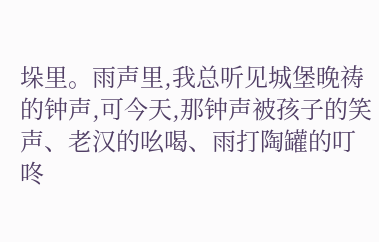垛里。雨声里,我总听见城堡晚祷的钟声,可今天,那钟声被孩子的笑声、老汉的吆喝、雨打陶罐的叮咚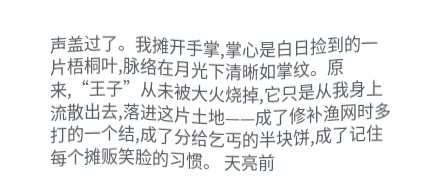声盖过了。我摊开手掌,掌心是白日捡到的一片梧桐叶,脉络在月光下清晰如掌纹。原来,“王子”从未被大火烧掉,它只是从我身上流散出去,落进这片土地——成了修补渔网时多打的一个结,成了分给乞丐的半块饼,成了记住每个摊贩笑脸的习惯。 天亮前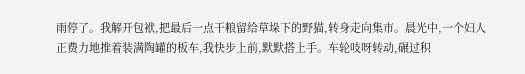雨停了。我解开包袱,把最后一点干粮留给草垛下的野猫,转身走向集市。晨光中,一个妇人正费力地推着装满陶罐的板车,我快步上前,默默搭上手。车轮吱呀转动,碾过积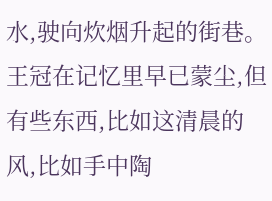水,驶向炊烟升起的街巷。王冠在记忆里早已蒙尘,但有些东西,比如这清晨的风,比如手中陶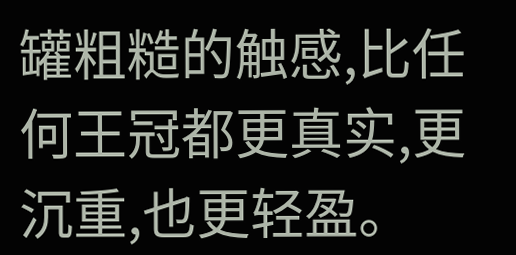罐粗糙的触感,比任何王冠都更真实,更沉重,也更轻盈。